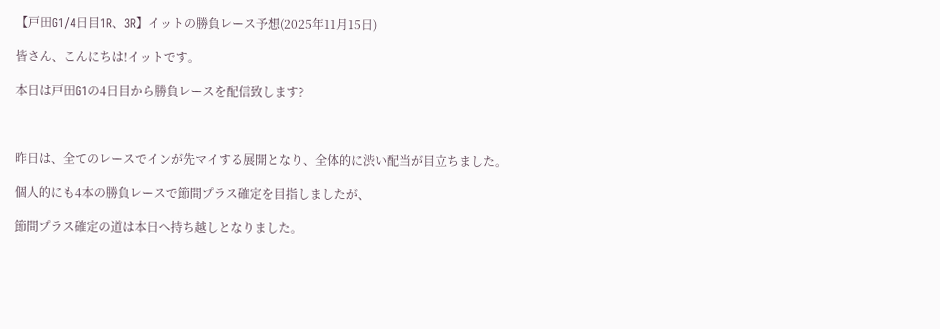【戸田G1/4日目1R、3R】イットの勝負レース予想(2025年11月15日)

皆さん、こんにちは!イットです。

本日は戸田G1の4日目から勝負レースを配信致します?



昨日は、全てのレースでインが先マイする展開となり、全体的に渋い配当が目立ちました。

個人的にも4本の勝負レースで節間プラス確定を目指しましたが、

節間プラス確定の道は本日へ持ち越しとなりました。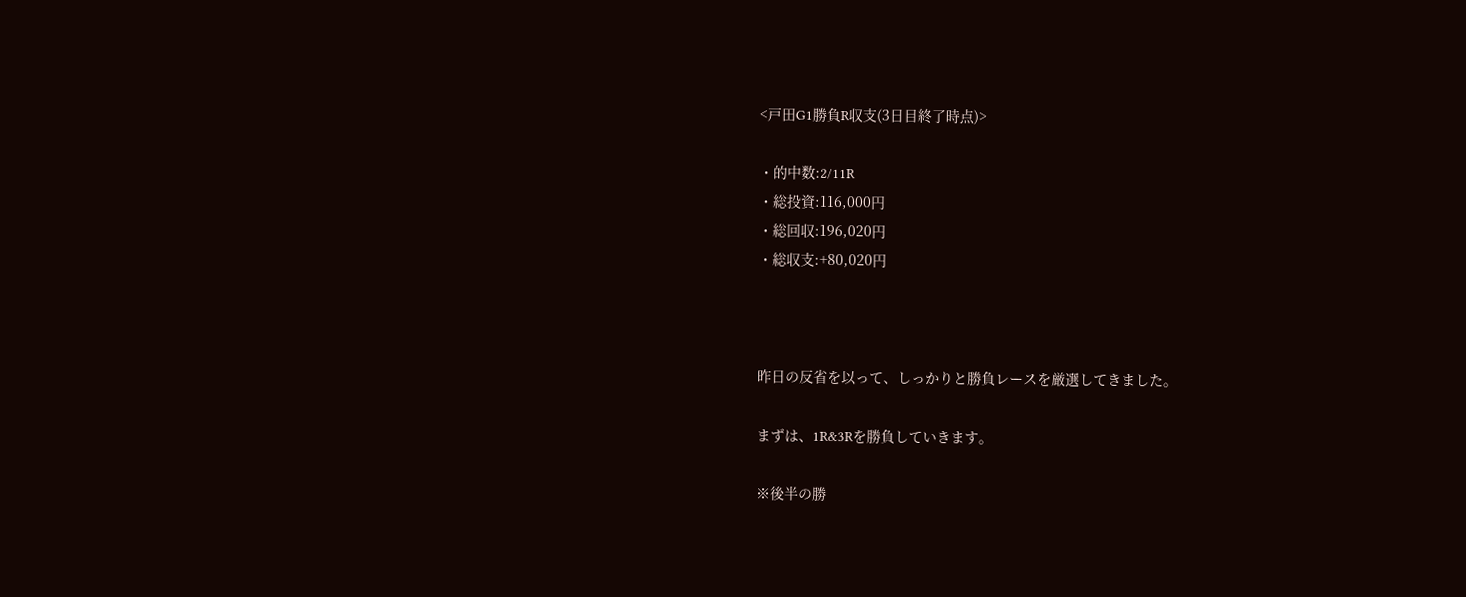<戸田G1勝負R収支(3日目終了時点)>

・的中数:2/11R
・総投資:116,000円
・総回収:196,020円
・総収支:+80,020円



昨日の反省を以って、しっかりと勝負レースを厳選してきました。

まずは、1R&3Rを勝負していきます。

※後半の勝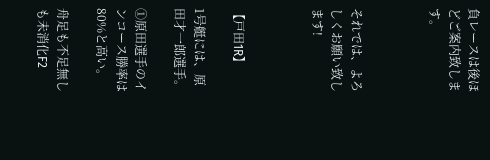負レースは後ほどご案内致します。



それでは、よろしくお願い致します!



【戸田1R】

1号艇には、原田才一郎選手。

①原田選手のインコース勝率は80%と高い。

舟足も不足無しも未消化F2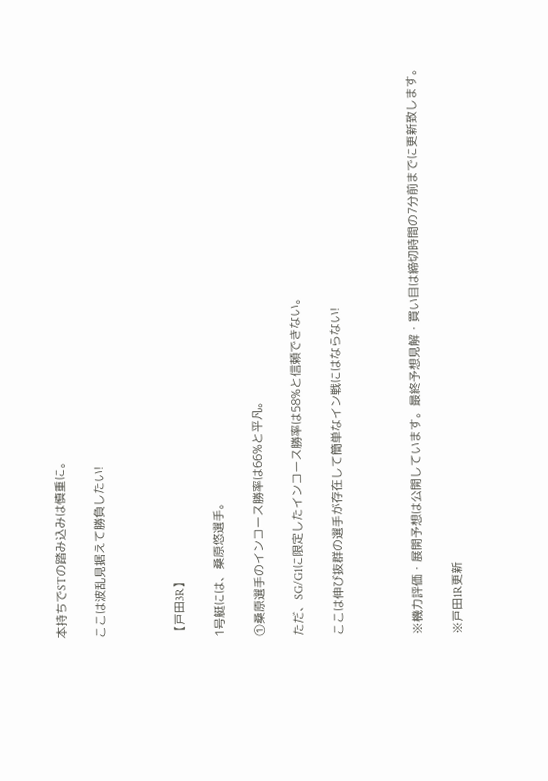本持ちでSTの踏み込みは慎重に。

ここは波乱見据えて勝負したい!



【戸田3R】

1号艇には、桑原悠選手。

①桑原選手のインコース勝率は66%と平凡。

ただ、SG/G1に限定したインコース勝率は58%と信頼できない。

ここは伸び抜群の選手が存在して簡単なイン戦にはならない!



※機力評価・展開予想は公開しています。最終予想見解・買い目は締切時間の7分前までに更新致します。

※戸田1R更新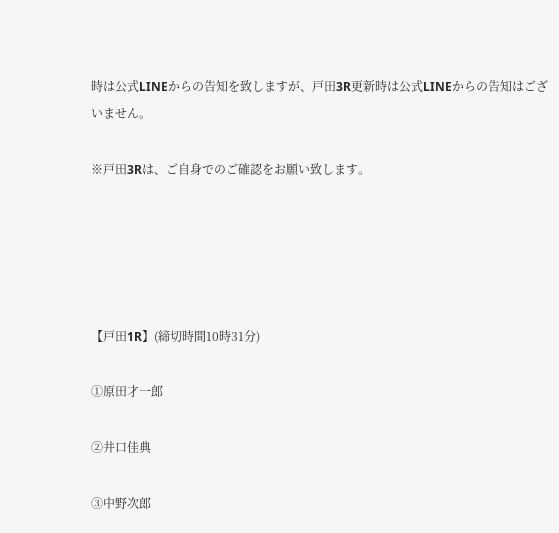時は公式LINEからの告知を致しますが、戸田3R更新時は公式LINEからの告知はございません。

※戸田3Rは、ご自身でのご確認をお願い致します。





【戸田1R】(締切時間10時31分)

①原田才一郎

②井口佳典

③中野次郎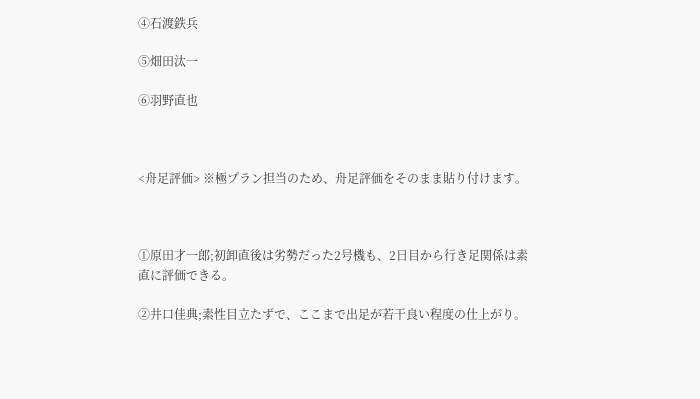④石渡鉄兵

⑤畑田汰一

⑥羽野直也



<舟足評価> ※極プラン担当のため、舟足評価をそのまま貼り付けます。



①原田才一郎;初卸直後は劣勢だった2号機も、2日目から行き足関係は素直に評価できる。

②井口佳典;素性目立たずで、ここまで出足が若干良い程度の仕上がり。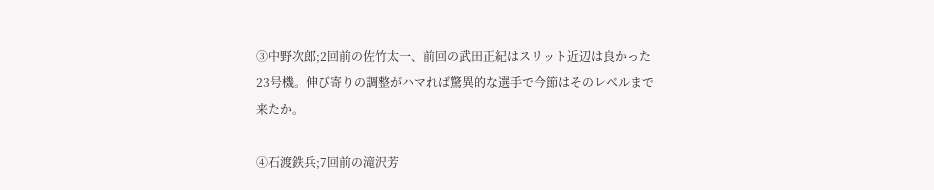③中野次郎;2回前の佐竹太一、前回の武田正紀はスリット近辺は良かった23号機。伸び寄りの調整がハマれば驚異的な選手で今節はそのレベルまで来たか。

④石渡鉄兵;7回前の滝沢芳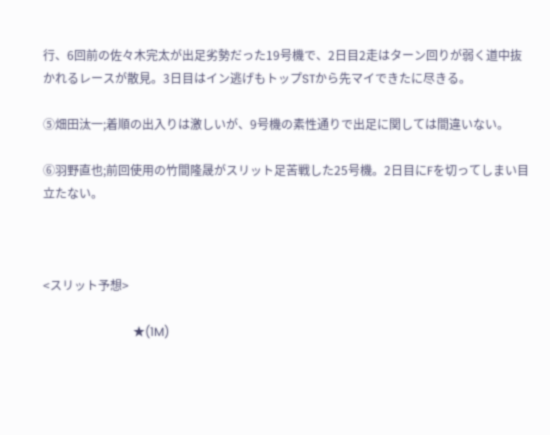行、6回前の佐々木完太が出足劣勢だった19号機で、2日目2走はターン回りが弱く道中抜かれるレースが散見。3日目はイン逃げもトップSTから先マイできたに尽きる。

⑤畑田汰一;着順の出入りは激しいが、9号機の素性通りで出足に関しては間違いない。

⑥羽野直也;前回使用の竹間隆晟がスリット足苦戦した25号機。2日目にFを切ってしまい目立たない。



<スリット予想>

                              ★(1M)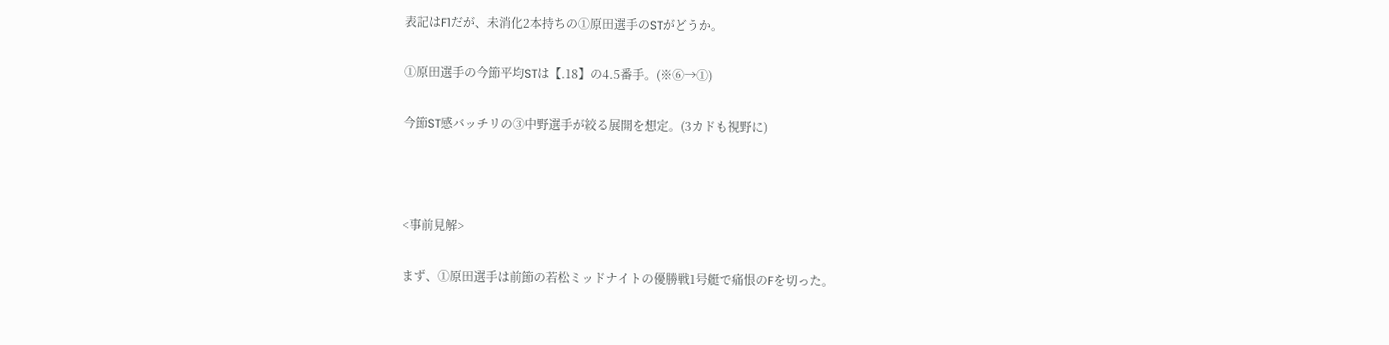表記はF1だが、未消化2本持ちの①原田選手のSTがどうか。

①原田選手の今節平均STは【.18】の4.5番手。(※⑥→①)

今節ST感バッチリの③中野選手が絞る展開を想定。(3カドも視野に)



<事前見解>

まず、①原田選手は前節の若松ミッドナイトの優勝戦1号艇で痛恨のFを切った。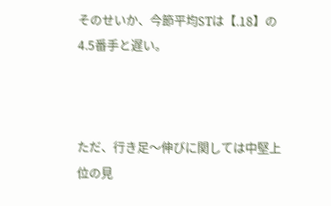そのせいか、今節平均STは【.18】の4.5番手と遅い。



ただ、行き足〜伸びに関しては中堅上位の見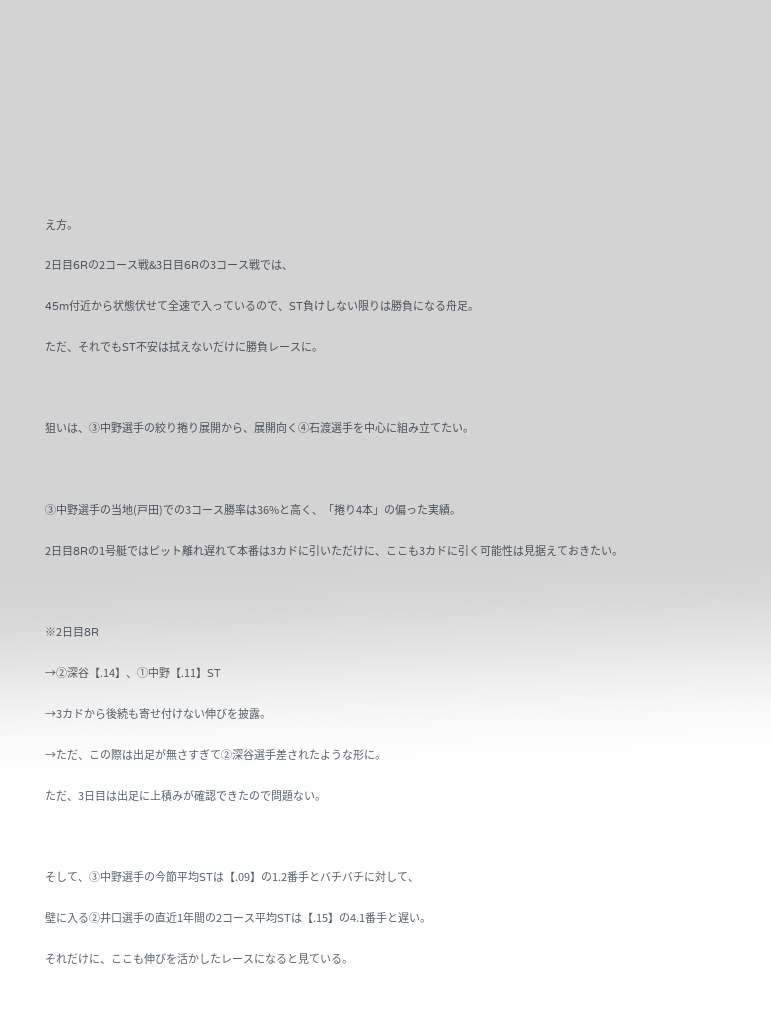え方。

2日目6Rの2コース戦&3日目6Rの3コース戦では、

45m付近から状態伏せて全速で入っているので、ST負けしない限りは勝負になる舟足。

ただ、それでもST不安は拭えないだけに勝負レースに。



狙いは、③中野選手の絞り捲り展開から、展開向く④石渡選手を中心に組み立てたい。



③中野選手の当地(戸田)での3コース勝率は36%と高く、「捲り4本」の偏った実績。

2日目8Rの1号艇ではピット離れ遅れて本番は3カドに引いただけに、ここも3カドに引く可能性は見据えておきたい。



※2日目8R

→②深谷【.14】、①中野【.11】ST

→3カドから後続も寄せ付けない伸びを披露。

→ただ、この際は出足が無さすぎて②深谷選手差されたような形に。

ただ、3日目は出足に上積みが確認できたので問題ない。



そして、③中野選手の今節平均STは【.09】の1.2番手とバチバチに対して、

壁に入る②井口選手の直近1年間の2コース平均STは【.15】の4.1番手と遅い。

それだけに、ここも伸びを活かしたレースになると見ている。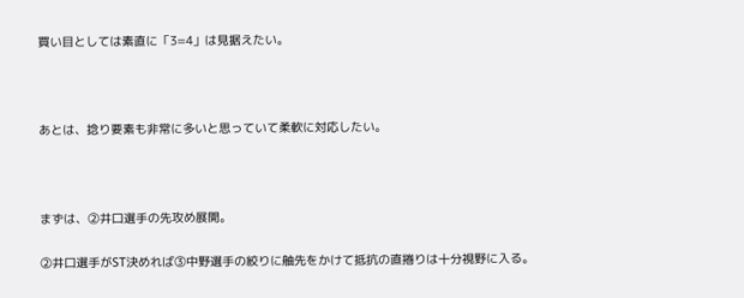買い目としては素直に「3=4」は見据えたい。



あとは、捻り要素も非常に多いと思っていて柔軟に対応したい。



まずは、②井口選手の先攻め展開。

②井口選手がST決めれば③中野選手の絞りに舳先をかけて抵抗の直捲りは十分視野に入る。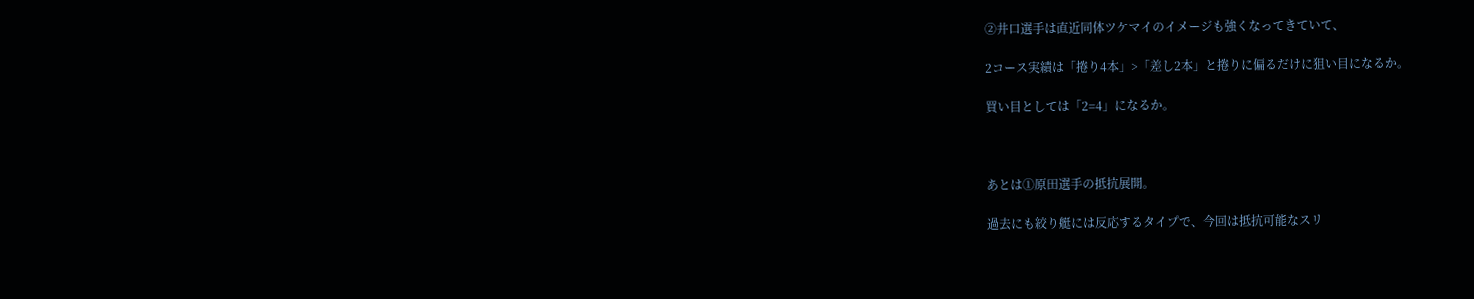②井口選手は直近同体ツケマイのイメージも強くなってきていて、

2コース実績は「捲り4本」>「差し2本」と捲りに偏るだけに狙い目になるか。

買い目としては「2=4」になるか。



あとは①原田選手の抵抗展開。

過去にも絞り艇には反応するタイプで、今回は抵抗可能なスリ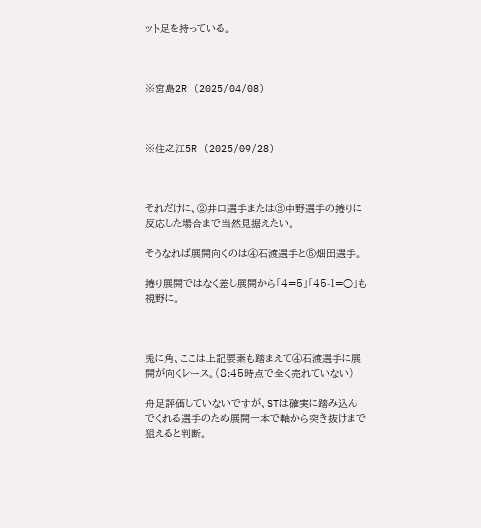ット足を持っている。



※宮島2R (2025/04/08)



※住之江5R (2025/09/28)



それだけに、②井口選手または③中野選手の捲りに反応した場合まで当然見据えたい。

そうなれば展開向くのは④石渡選手と⑤畑田選手。

捲り展開ではなく差し展開から「4=5」「45-1=○」も視野に。



兎に角、ここは上記要素も踏まえて④石渡選手に展開が向くレース。(8:45時点で全く売れていない)

舟足評価していないですが、STは確実に踏み込んでくれる選手のため展開一本で軸から突き抜けまで狙えると判断。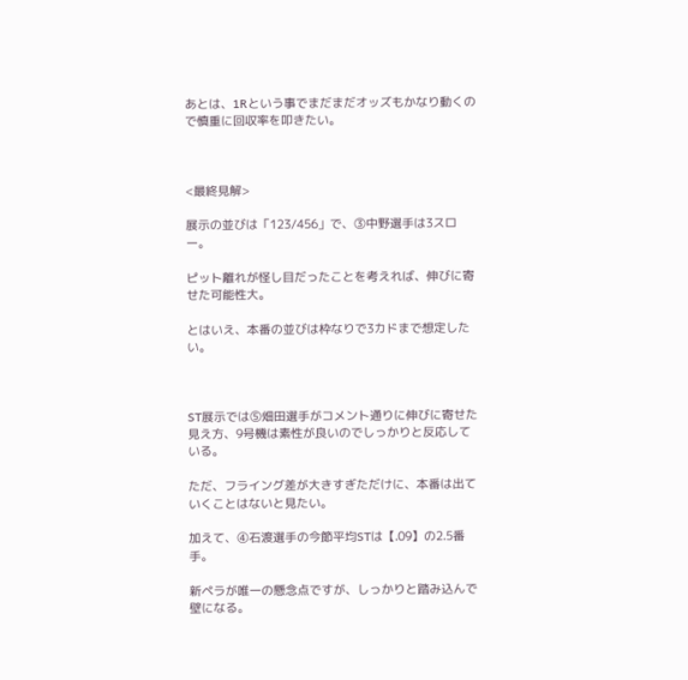あとは、1Rという事でまだまだオッズもかなり動くので慎重に回収率を叩きたい。



<最終見解>

展示の並びは「123/456」で、③中野選手は3スロー。

ピット離れが怪し目だったことを考えれば、伸びに寄せた可能性大。

とはいえ、本番の並びは枠なりで3カドまで想定したい。



ST展示では⑤畑田選手がコメント通りに伸びに寄せた見え方、9号機は素性が良いのでしっかりと反応している。

ただ、フライング差が大きすぎただけに、本番は出ていくことはないと見たい。

加えて、④石渡選手の今節平均STは【.09】の2.5番手。

新ペラが唯一の懸念点ですが、しっかりと踏み込んで壁になる。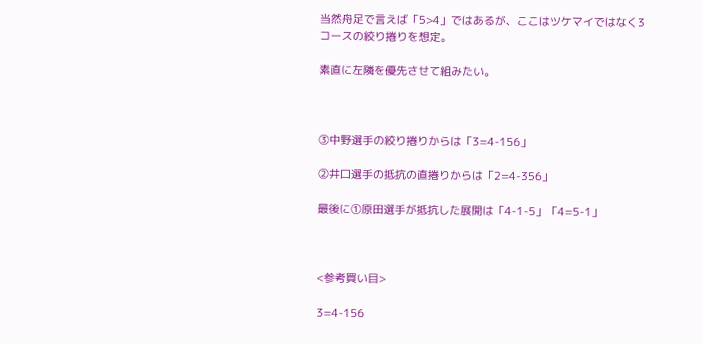当然舟足で言えば「5>4」ではあるが、ここはツケマイではなく3コースの絞り捲りを想定。

素直に左隣を優先させて組みたい。



③中野選手の絞り捲りからは「3=4-156」

②井口選手の抵抗の直捲りからは「2=4-356」

最後に①原田選手が抵抗した展開は「4-1-5」「4=5-1」



<参考買い目>

3=4-156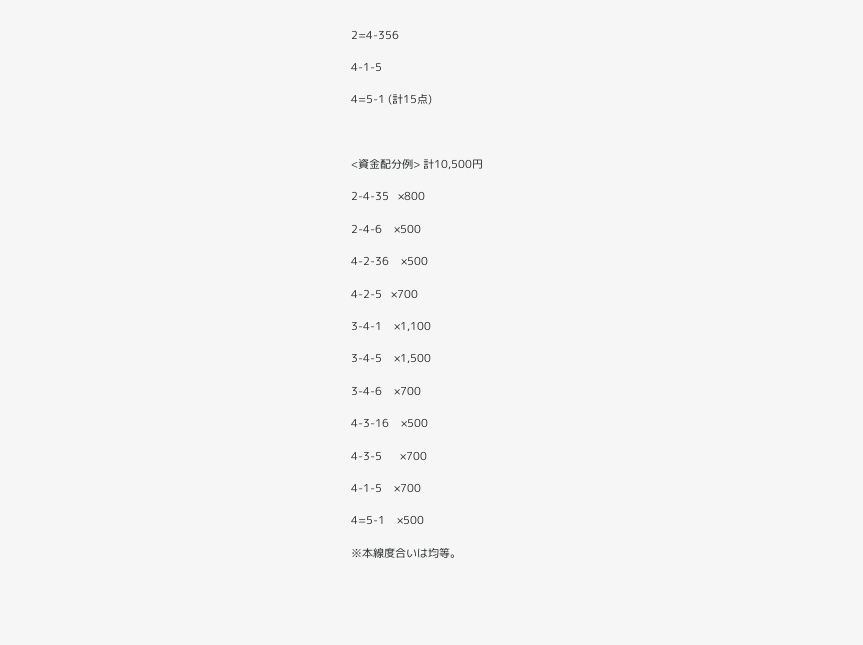2=4-356

4-1-5

4=5-1 (計15点)



<資金配分例> 計10,500円

2-4-35   ×800

2-4-6    ×500

4-2-36    ×500

4-2-5   ×700

3-4-1    ×1,100

3-4-5    ×1,500

3-4-6    ×700

4-3-16    ×500

4-3-5      ×700

4-1-5    ×700

4=5-1    ×500

※本線度合いは均等。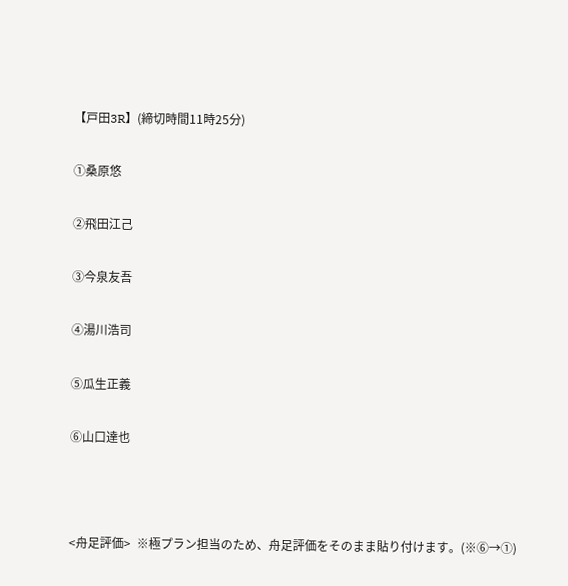【戸田3R】(締切時間11時25分)

①桑原悠

②飛田江己

③今泉友吾

④湯川浩司

⑤瓜生正義

⑥山口達也



<舟足評価>  ※極プラン担当のため、舟足評価をそのまま貼り付けます。(※⑥→①)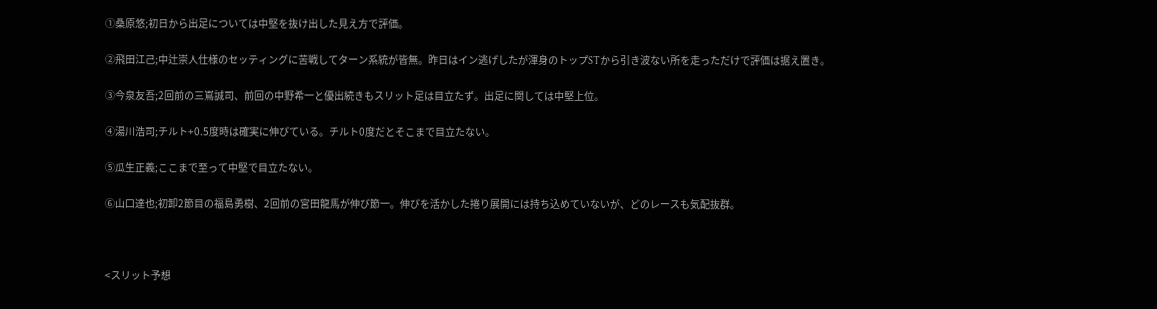①桑原悠;初日から出足については中堅を抜け出した見え方で評価。

②飛田江己;中辻崇人仕様のセッティングに苦戦してターン系統が皆無。昨日はイン逃げしたが渾身のトップSTから引き波ない所を走っただけで評価は据え置き。

③今泉友吾;2回前の三嶌誠司、前回の中野希一と優出続きもスリット足は目立たず。出足に関しては中堅上位。

④湯川浩司;チルト+0.5度時は確実に伸びている。チルト0度だとそこまで目立たない。

⑤瓜生正義;ここまで至って中堅で目立たない。

⑥山口達也;初卸2節目の福島勇樹、2回前の宮田龍馬が伸び節一。伸びを活かした捲り展開には持ち込めていないが、どのレースも気配抜群。



<スリット予想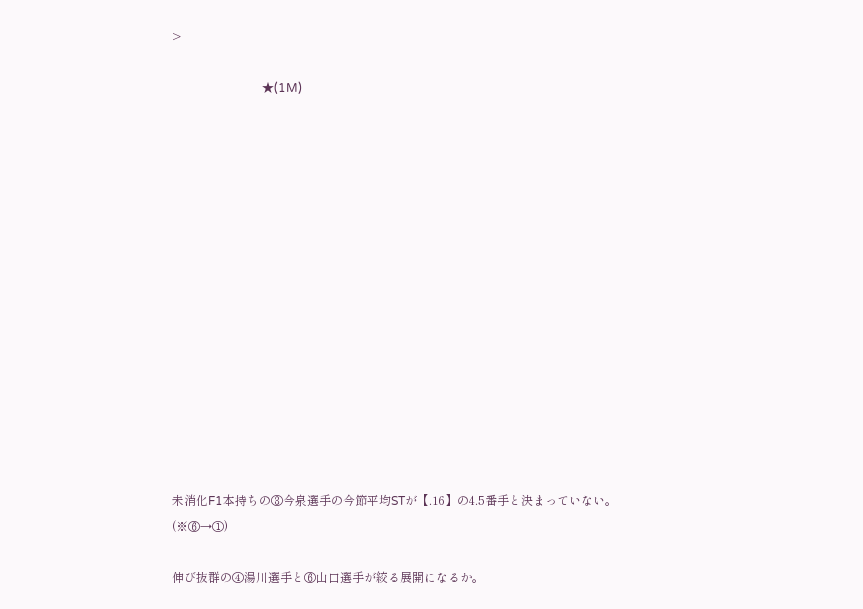>

                              ★(1M)















未消化F1本持ちの③今泉選手の今節平均STが【.16】の4.5番手と決まっていない。(※⑥→①)

伸び抜群の④湯川選手と⑥山口選手が絞る展開になるか。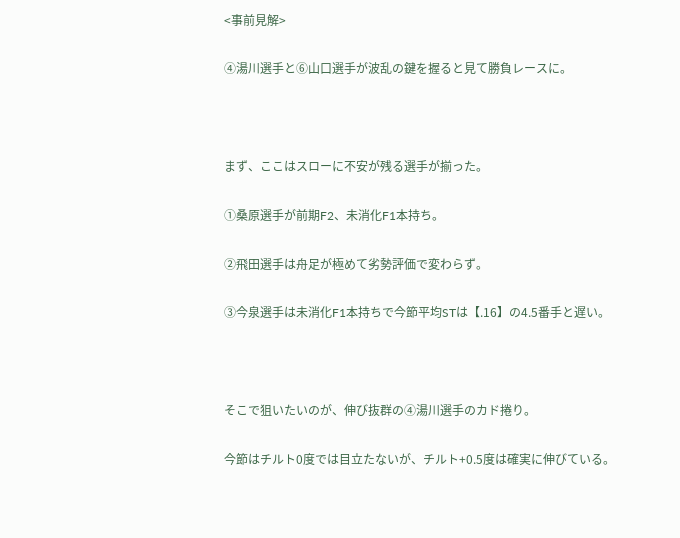<事前見解>

④湯川選手と⑥山口選手が波乱の鍵を握ると見て勝負レースに。



まず、ここはスローに不安が残る選手が揃った。

①桑原選手が前期F2、未消化F1本持ち。

②飛田選手は舟足が極めて劣勢評価で変わらず。

③今泉選手は未消化F1本持ちで今節平均STは【.16】の4.5番手と遅い。



そこで狙いたいのが、伸び抜群の④湯川選手のカド捲り。

今節はチルト0度では目立たないが、チルト+0.5度は確実に伸びている。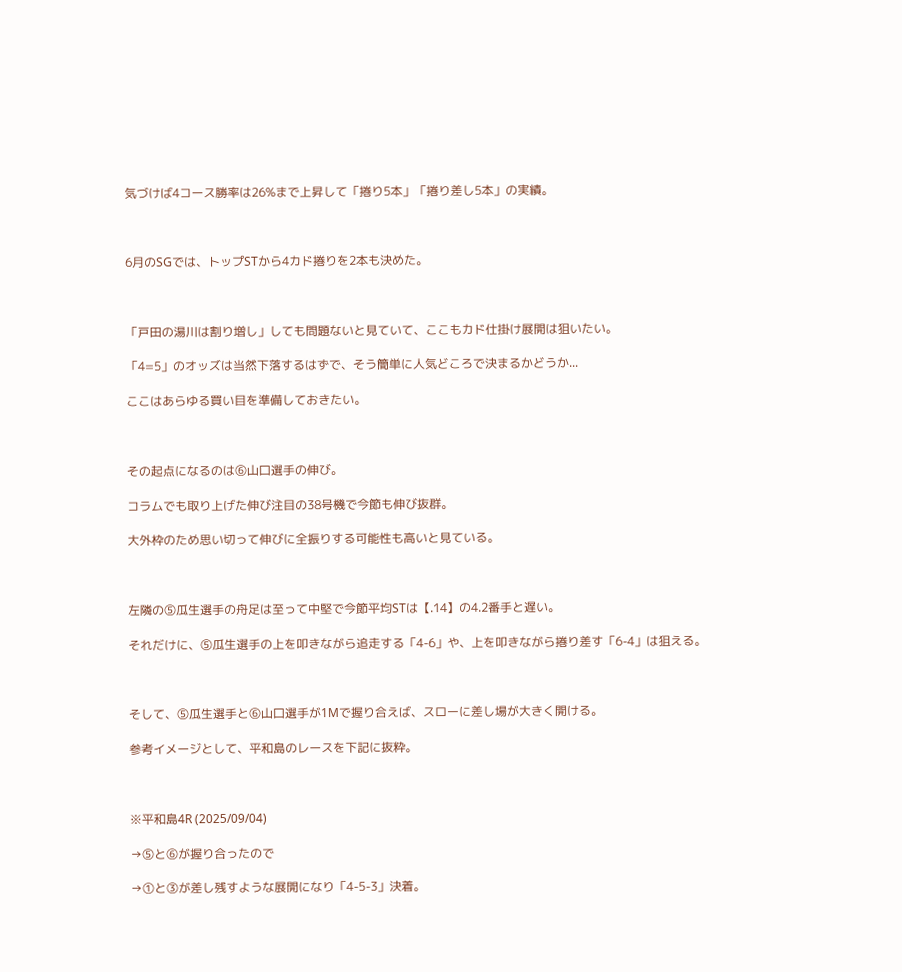気づけば4コース勝率は26%まで上昇して「捲り5本」「捲り差し5本」の実績。



6月のSGでは、トップSTから4カド捲りを2本も決めた。



「戸田の湯川は割り増し」しても問題ないと見ていて、ここもカド仕掛け展開は狙いたい。

「4=5」のオッズは当然下落するはずで、そう簡単に人気どころで決まるかどうか...

ここはあらゆる買い目を準備しておきたい。



その起点になるのは⑥山口選手の伸び。

コラムでも取り上げた伸び注目の38号機で今節も伸び抜群。

大外枠のため思い切って伸びに全振りする可能性も高いと見ている。



左隣の⑤瓜生選手の舟足は至って中堅で今節平均STは【.14】の4.2番手と遅い。

それだけに、⑤瓜生選手の上を叩きながら追走する「4-6」や、上を叩きながら捲り差す「6-4」は狙える。



そして、⑤瓜生選手と⑥山口選手が1Mで握り合えば、スローに差し場が大きく開ける。

参考イメージとして、平和島のレースを下記に抜粋。



※平和島4R (2025/09/04)

→⑤と⑥が握り合ったので

→①と③が差し残すような展開になり「4-5-3」決着。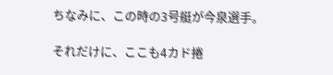ちなみに、この時の3号艇が今泉選手。

それだけに、ここも4カド捲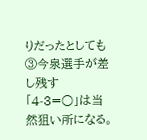りだったとしても③今泉選手が差し残す「4-3=○」は当然狙い所になる。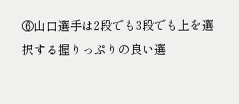⑥山口選手は2段でも3段でも上を選択する握りっぷりの良い選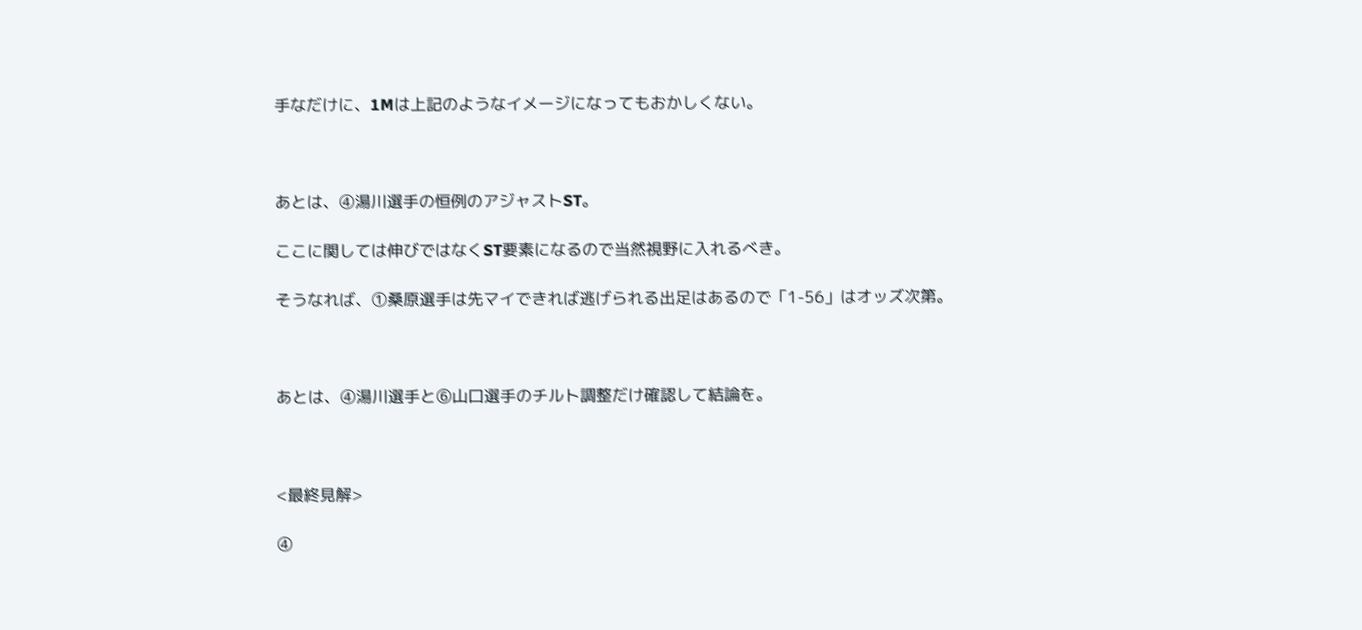手なだけに、1Mは上記のようなイメージになってもおかしくない。



あとは、④湯川選手の恒例のアジャストST。

ここに関しては伸びではなくST要素になるので当然視野に入れるべき。

そうなれば、①桑原選手は先マイできれば逃げられる出足はあるので「1-56」はオッズ次第。



あとは、④湯川選手と⑥山口選手のチルト調整だけ確認して結論を。



<最終見解>

④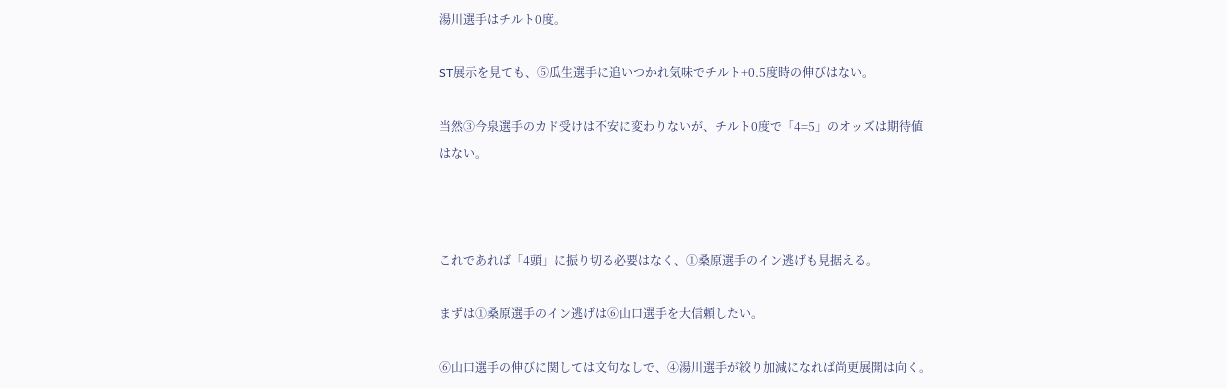湯川選手はチルト0度。

ST展示を見ても、⑤瓜生選手に追いつかれ気味でチルト+0.5度時の伸びはない。

当然③今泉選手のカド受けは不安に変わりないが、チルト0度で「4=5」のオッズは期待値はない。



これであれば「4頭」に振り切る必要はなく、①桑原選手のイン逃げも見据える。

まずは①桑原選手のイン逃げは⑥山口選手を大信頼したい。

⑥山口選手の伸びに関しては文句なしで、④湯川選手が絞り加減になれば尚更展開は向く。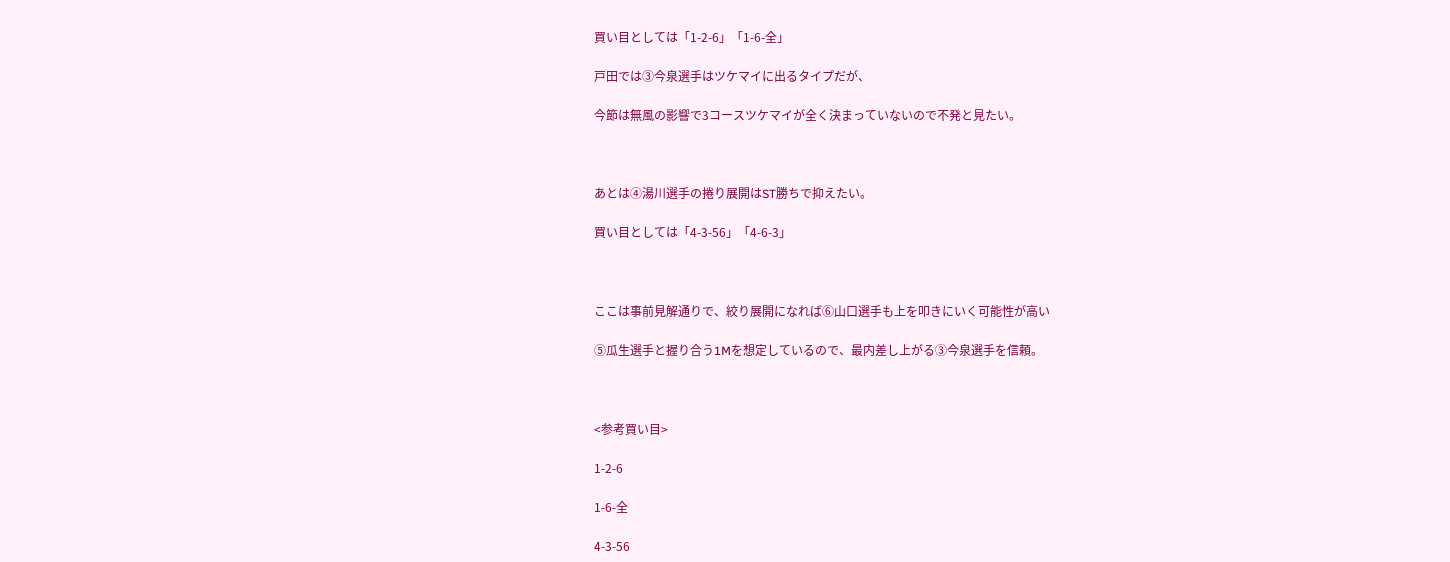買い目としては「1-2-6」「1-6-全」

戸田では③今泉選手はツケマイに出るタイプだが、

今節は無風の影響で3コースツケマイが全く決まっていないので不発と見たい。



あとは④湯川選手の捲り展開はST勝ちで抑えたい。

買い目としては「4-3-56」「4-6-3」



ここは事前見解通りで、絞り展開になれば⑥山口選手も上を叩きにいく可能性が高い

⑤瓜生選手と握り合う1Mを想定しているので、最内差し上がる③今泉選手を信頼。



<参考買い目>

1-2-6

1-6-全

4-3-56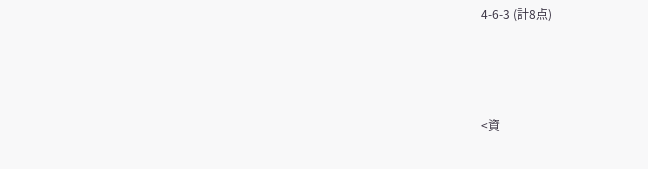4-6-3 (計8点)



<資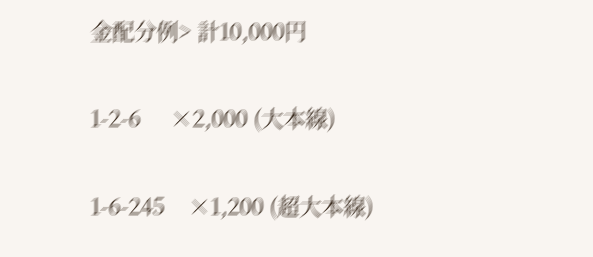金配分例> 計10,000円

1-2-6     ×2,000 (大本線)

1-6-245    ×1,200 (超大本線)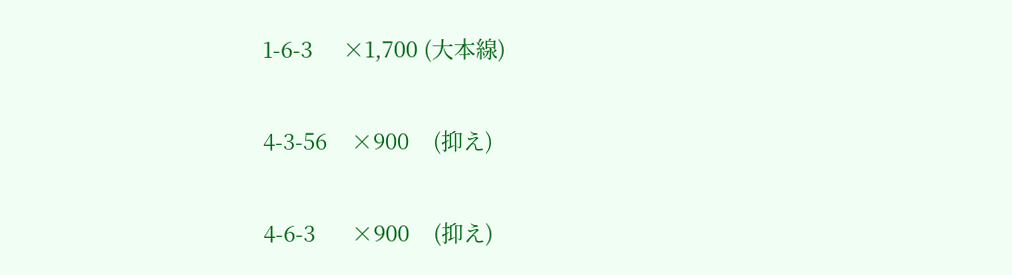1-6-3     ×1,700 (大本線)

4-3-56    ×900    (抑え)

4-6-3      ×900    (抑え)